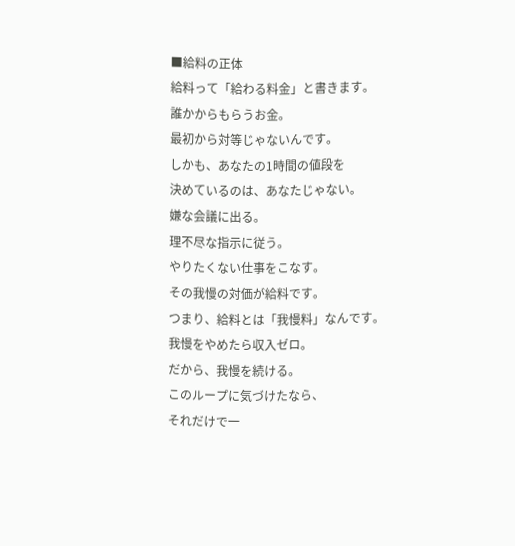■給料の正体
給料って「給わる料金」と書きます。
誰かからもらうお金。
最初から対等じゃないんです。
しかも、あなたの1時間の値段を
決めているのは、あなたじゃない。
嫌な会議に出る。
理不尽な指示に従う。
やりたくない仕事をこなす。
その我慢の対価が給料です。
つまり、給料とは「我慢料」なんです。
我慢をやめたら収入ゼロ。
だから、我慢を続ける。
このループに気づけたなら、
それだけで一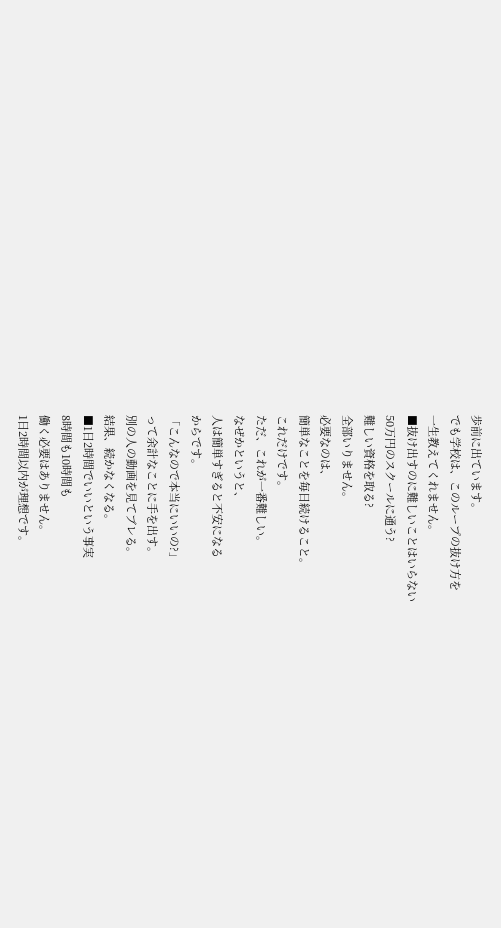歩前に出ています。
でも学校は、このループの抜け方を
一生教えてくれません。
■抜け出すのに難しいことはいらない
50万円のスクールに通う?
難しい資格を取る?
全部いりません。
必要なのは、
簡単なことを毎日続けること。
これだけです。
ただ、これが一番難しい。
なぜかというと、
人は簡単すぎると不安になる
からです。
「こんなので本当にいいの?」
って余計なことに手を出す。
別の人の動画を見てブレる。
結果、続かなくなる。
■1日2時間でいいという事実
8時間も10時間も
働く必要はありません。
1日2時間以内が理想です。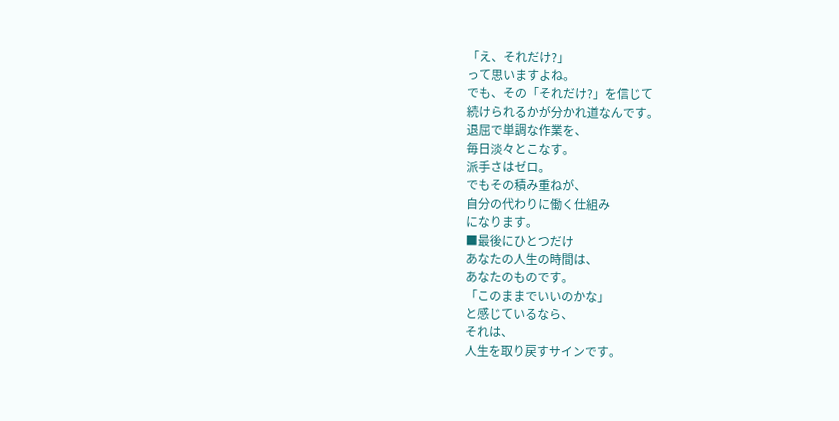「え、それだけ?」
って思いますよね。
でも、その「それだけ?」を信じて
続けられるかが分かれ道なんです。
退屈で単調な作業を、
毎日淡々とこなす。
派手さはゼロ。
でもその積み重ねが、
自分の代わりに働く仕組み
になります。
■最後にひとつだけ
あなたの人生の時間は、
あなたのものです。
「このままでいいのかな」
と感じているなら、
それは、
人生を取り戻すサインです。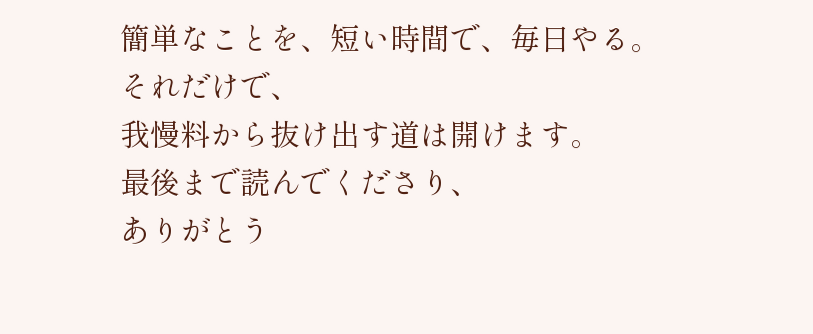簡単なことを、短い時間で、毎日やる。
それだけで、
我慢料から抜け出す道は開けます。
最後まで読んでくださり、
ありがとう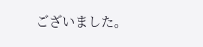ございました。